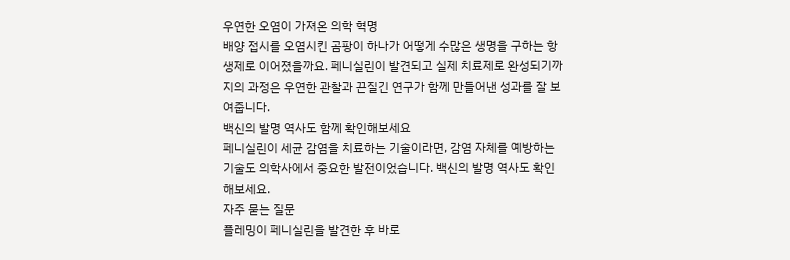우연한 오염이 가져온 의학 혁명
배양 접시를 오염시킨 곰팡이 하나가 어떻게 수많은 생명을 구하는 항생제로 이어졌을까요. 페니실린이 발견되고 실제 치료제로 완성되기까지의 과정은 우연한 관찰과 끈질긴 연구가 함께 만들어낸 성과를 잘 보여줍니다.
백신의 발명 역사도 함께 확인해보세요
페니실린이 세균 감염을 치료하는 기술이라면, 감염 자체를 예방하는 기술도 의학사에서 중요한 발전이었습니다. 백신의 발명 역사도 확인해보세요.
자주 묻는 질문
플레밍이 페니실린을 발견한 후 바로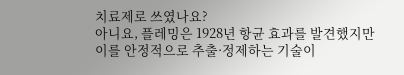치료제로 쓰였나요?
아니요, 플레밍은 1928년 항균 효과를 발견했지만 이를 안정적으로 추출·정제하는 기술이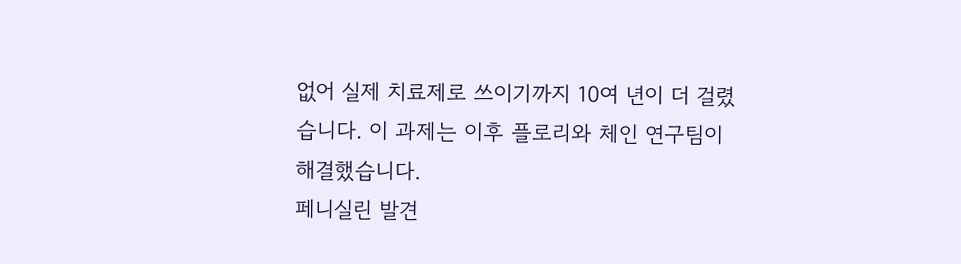없어 실제 치료제로 쓰이기까지 10여 년이 더 걸렸습니다. 이 과제는 이후 플로리와 체인 연구팀이 해결했습니다.
페니실린 발견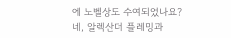에 노벨상도 수여되었나요?
네, 알렉산더 플레밍과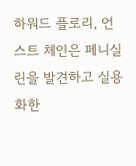하워드 플로리, 언스트 체인은 페니실린을 발견하고 실용화한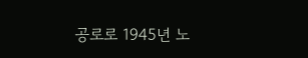공로로 1945년 노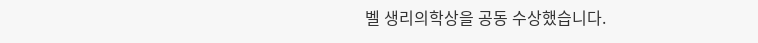벨 생리의학상을 공동 수상했습니다.